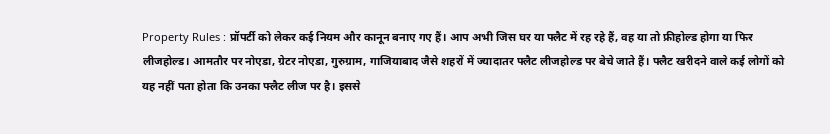Property Rules : प्रॉपर्टी को लेकर कई नियम और कानून बनाए गए हैं। आप अभी जिस घर या फ्लैट में रह रहे हैं, वह या तो फ्रीहोल्ड होगा या फिर लीजहोल्ड। आमतौर पर नोएडा, ग्रेटर नोएडा, गुरुग्राम, गाजियाबाद जैसे शहरों में ज्यादातर फ्लैट लीजहोल्ड पर बेचे जाते हैं। फ्लैट खरीदने वाले कई लोगों को यह नहीं पता होता कि उनका फ्लैट लीज पर है। इससे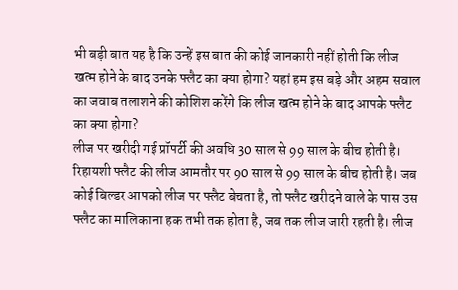भी बड़ी बात यह है कि उन्हें इस बात की कोई जानकारी नहीं होती कि लीज खत्म होने के बाद उनके फ्लैट का क्या होगा? यहां हम इस बड़े और अहम सवाल का जवाब तलाशने की कोशिश करेंगे कि लीज खत्म होने के बाद आपके फ्लैट का क्या होगा?
लीज पर खरीदी गई प्रॉपर्टी की अवधि 30 साल से 99 साल के बीच होती है। रिहायशी फ्लैट की लीज आमतौर पर 90 साल से 99 साल के बीच होती है। जब कोई बिल्डर आपको लीज पर फ्लैट बेचता है, तो फ्लैट खरीदने वाले के पास उस फ्लैट का मालिकाना हक तभी तक होता है, जब तक लीज जारी रहती है। लीज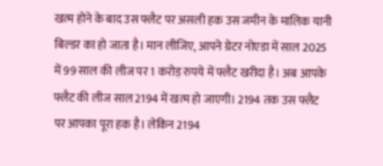खत्म होने के बाद उस फ्लैट पर असली हक उस जमीन के मालिक यानी बिल्डर का हो जाता है। मान लीजिए, आपने ग्रेटर नोएडा में साल 2025 में 99 साल की लीज पर 1 करोड़ रुपये में फ्लैट खरीदा है। अब आपके फ्लैट की लीज साल 2194 में खत्म हो जाएगी। 2194 तक उस फ्लैट पर आपका पूरा हक है। लेकिन 2194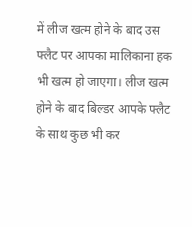में लीज खत्म होने के बाद उस फ्लैट पर आपका मालिकाना हक भी खत्म हो जाएगा। लीज खत्म होने के बाद बिल्डर आपके फ्लैट के साथ कुछ भी कर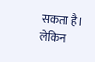सकता है।
लेकिन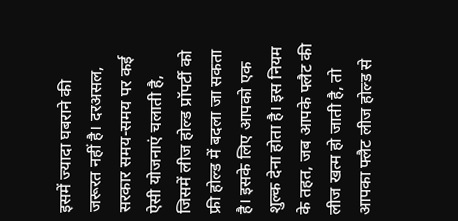इसमें ज्यादा घबराने की जरूरत नहीं है। दरअसल, सरकार समय-समय पर कई ऐसी योजनाएं चलाती है, जिसमें लीज होल्ड प्रॉपर्टी को फ्री होल्ड में बदला जा सकता है। इसके लिए आपको एक शुल्क देना होता है। इस नियम के तहत, जब आपके फ्लैट की लीज खत्म हो जाती है, तो आपका फ्लैट लीज होल्ड से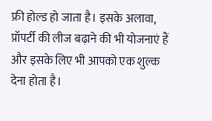फ्री होल्ड हो जाता है। इसके अलावा, प्रॉपर्टी की लीज बढ़ाने की भी योजनाएं हैं और इसके लिए भी आपको एक शुल्क देना होता है।